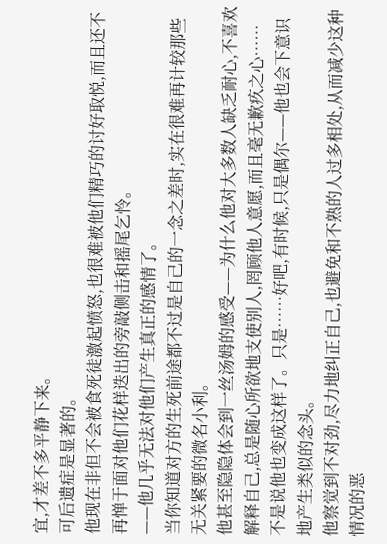宜,才差不多平静下来。
可后遗症是显著的。
他现在非但不会被食死徒激起愤怒,也很难被他们精巧的讨好取悦,而且还不再惮于面对他们花样迭出的旁敲侧击和摇尾乞怜。
——他几乎无法对他们产生真正的感情了。
当你知道对方的生死前途都不过是自己的一念之差时,实在很难再计较那些无关紧要的微名小利。
他甚至隐隐体会到一丝汤姆的感受——为什么他对大多数人缺乏耐心,不喜欢解释自己,总是随心所欲地支使别人,罔顾他人意愿,而且毫无歉疚之心……
不是说他也变成这样了。只是……好吧,有时候,只是偶尔——他也会下意识地产生类似的念头。
他察觉到不对劲,尽力地纠正自己,也避免和不熟的人过多相处,从而减少这种情况的恶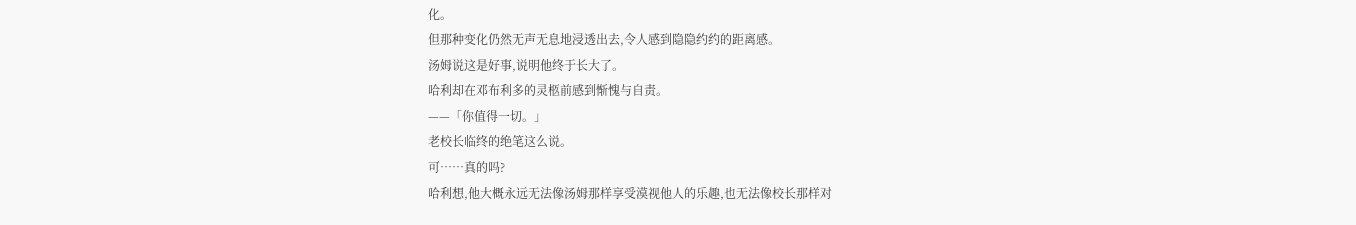化。
但那种变化仍然无声无息地浸透出去,令人感到隐隐约约的距离感。
汤姆说这是好事,说明他终于长大了。
哈利却在邓布利多的灵柩前感到惭愧与自责。
——「你值得一切。」
老校长临终的绝笔这么说。
可……真的吗?
哈利想,他大概永远无法像汤姆那样享受漠视他人的乐趣,也无法像校长那样对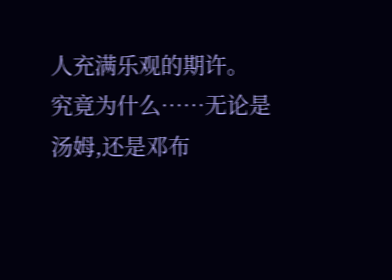人充满乐观的期许。
究竟为什么……无论是汤姆,还是邓布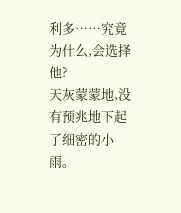利多……究竟为什么,会选择他?
天灰蒙蒙地,没有预兆地下起了细密的小雨。